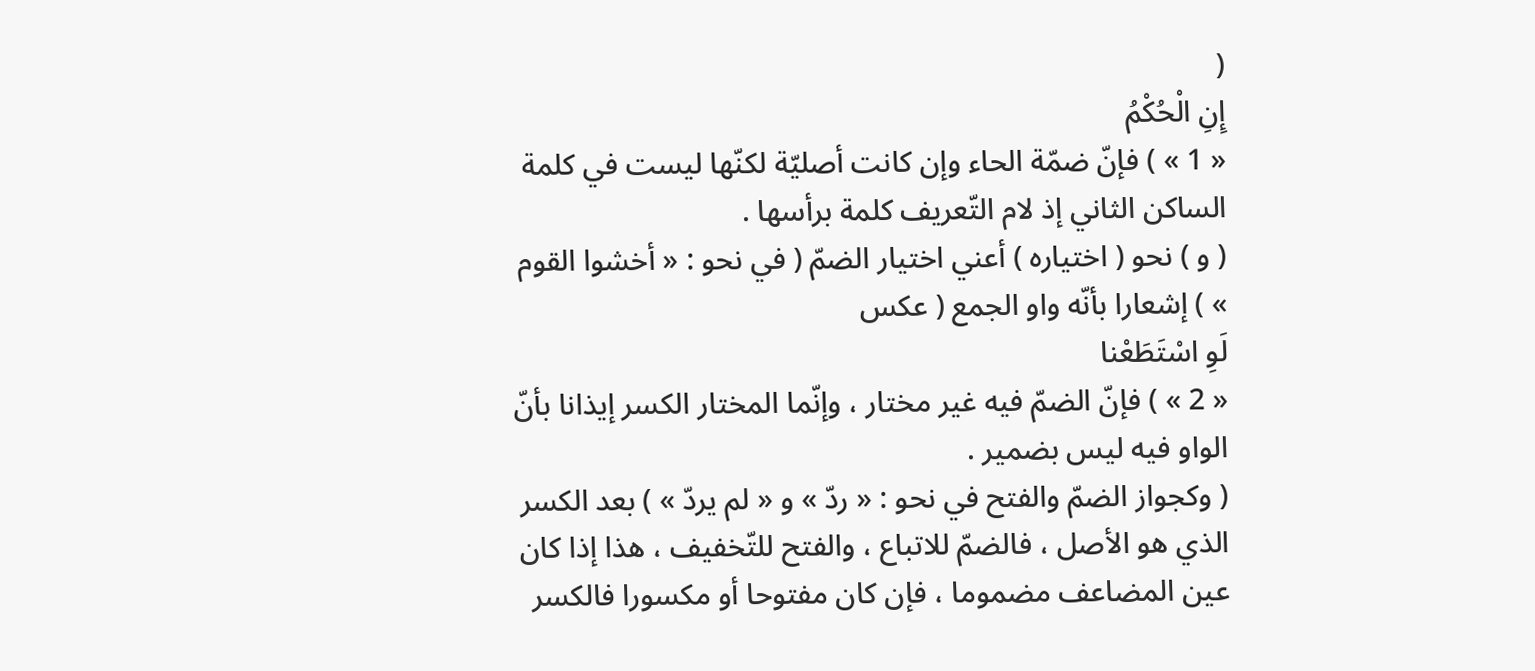(
إِنِ الْحُكْمُ
« 1 » ) فإنّ ضمّة الحاء وإن كانت أصليّة لكنّها ليست في كلمة الساكن الثاني إذ لام التّعريف كلمة برأسها .
( و ) نحو ( اختياره ) أعني اختيار الضمّ ( في نحو : « أخشوا القوم » ) إشعارا بأنّه واو الجمع ( عكس
لَوِ اسْتَطَعْنا
« 2 » ) فإنّ الضمّ فيه غير مختار ، وإنّما المختار الكسر إيذانا بأنّ الواو فيه ليس بضمير .
( وكجواز الضمّ والفتح في نحو : « ردّ » و « لم يردّ » ) بعد الكسر الذي هو الأصل ، فالضمّ للاتباع ، والفتح للتّخفيف ، هذا إذا كان عين المضاعف مضموما ، فإن كان مفتوحا أو مكسورا فالكسر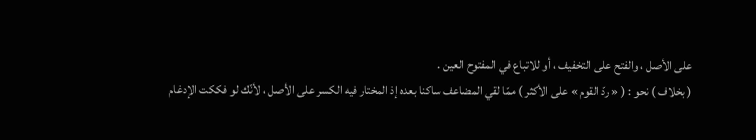على الأصل ، والفتح على التخفيف ، أو للاتباع في المفتوح العين .
( بخلاف ) نحو : ( « ردّ القوم » على الأكثر ) ممّا لقي المضاعف ساكنا بعده إذ المختار فيه الكسر على الأصل ، لأنّك لو فككت الإدغام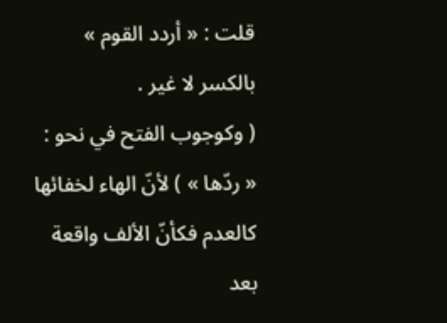قلت : « أردد القوم » بالكسر لا غير .
( وكوجوب الفتح في نحو : « ردّها » ) لأنّ الهاء لخفائها كالعدم فكأنّ الألف واقعة بعد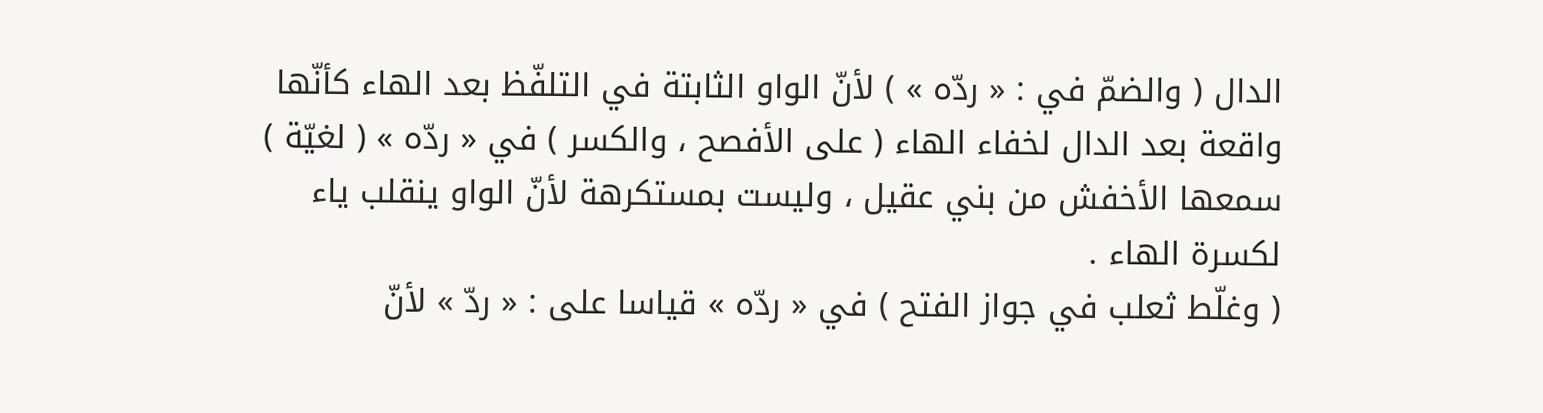الدال ( والضمّ في : « ردّه » ) لأنّ الواو الثابتة في التلفّظ بعد الهاء كأنّها واقعة بعد الدال لخفاء الهاء ( على الأفصح ، والكسر ) في « ردّه » ( لغيّة ) سمعها الأخفش من بني عقيل ، وليست بمستكرهة لأنّ الواو ينقلب ياء لكسرة الهاء .
( وغلّط ثعلب في جواز الفتح ) في « ردّه » قياسا على : « ردّ » لأنّ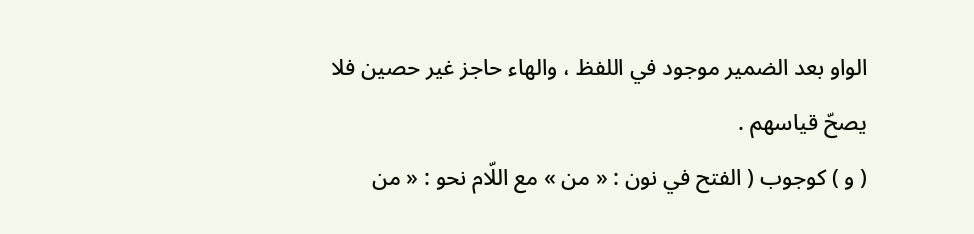الواو بعد الضمير موجود في اللفظ ، والهاء حاجز غير حصين فلا يصحّ قياسهم .
( و ) كوجوب ( الفتح في نون : « من » مع اللّام نحو : « من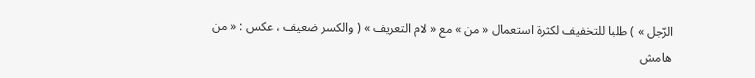الرّجل » ) طلبا للتخفيف لكثرة استعمال « من » مع « لام التعريف » ( والكسر ضعيف ، عكس : « من
هامش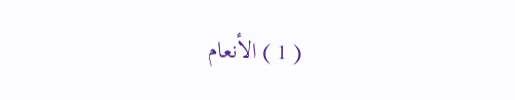( 1 ) الأنعام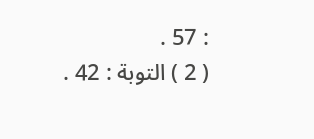: 57 .
( 2 ) التوبة : 42 .